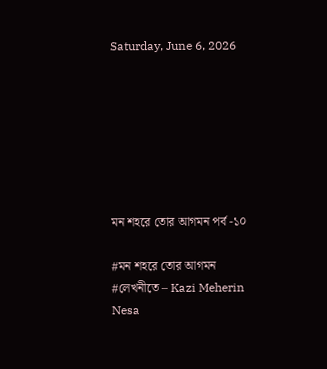Saturday, June 6, 2026







মন শহরে তোর আগমন পর্ব -১০

#মন শহরে তোর আগমন
#লেখনীতে – Kazi Meherin Nesa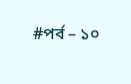#পর্ব – ১০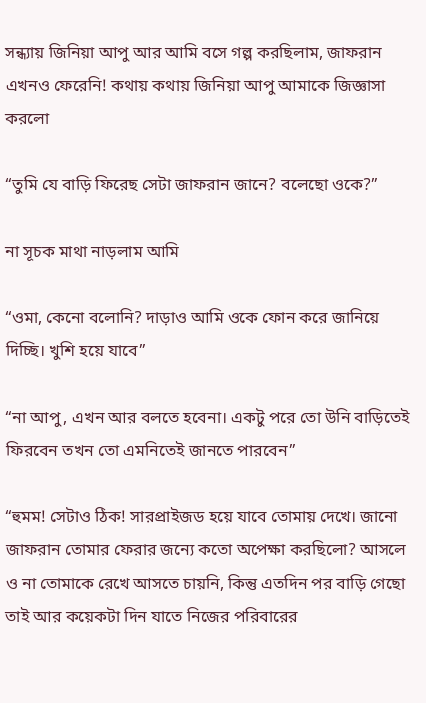সন্ধ্যায় জিনিয়া আপু আর আমি বসে গল্প করছিলাম, জাফরান এখনও ফেরেনি! কথায় কথায় জিনিয়া আপু আমাকে জিজ্ঞাসা করলো

“তুমি যে বাড়ি ফিরেছ সেটা জাফরান জানে? বলেছো ওকে?”

না সূচক মাথা নাড়লাম আমি

“ওমা, কেনো বলোনি? দাড়াও আমি ওকে ফোন করে জানিয়ে দিচ্ছি। খুশি হয়ে যাবে”

“না আপু, এখন আর বলতে হবেনা। একটু পরে তো উনি বাড়িতেই ফিরবেন তখন তো এমনিতেই জানতে পারবেন”

“হুমম! সেটাও ঠিক! সারপ্রাইজড হয়ে যাবে তোমায় দেখে। জানো জাফরান তোমার ফেরার জন্যে কতো অপেক্ষা করছিলো? আসলে ও না তোমাকে রেখে আসতে চায়নি, কিন্তু এতদিন পর বাড়ি গেছো তাই আর কয়েকটা দিন যাতে নিজের পরিবারের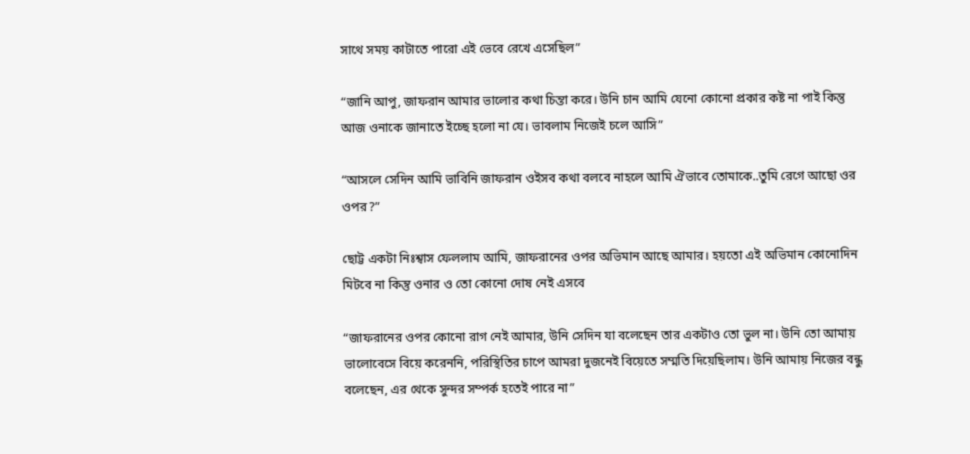সাথে সময় কাটাতে পারো এই ভেবে রেখে এসেছিল”

“জানি আপু, জাফরান আমার ভালোর কথা চিন্তা করে। উনি চান আমি যেনো কোনো প্রকার কষ্ট না পাই কিন্তু আজ ওনাকে জানাতে ইচ্ছে হলো না যে। ভাবলাম নিজেই চলে আসি”

“আসলে সেদিন আমি ভাবিনি জাফরান ওইসব কথা বলবে নাহলে আমি ঐভাবে তোমাকে..তুমি রেগে আছো ওর ওপর?”

ছোট্ট একটা নিঃশ্বাস ফেললাম আমি, জাফরানের ওপর অভিমান আছে আমার। হয়তো এই অভিমান কোনোদিন মিটবে না কিন্তু ওনার ও তো কোনো দোষ নেই এসবে

“জাফরানের ওপর কোনো রাগ নেই আমার, উনি সেদিন যা বলেছেন তার একটাও তো ভুল না। উনি তো আমায় ভালোবেসে বিয়ে করেননি, পরিস্থিতির চাপে আমরা দুজনেই বিয়েতে সম্মতি দিয়েছিলাম। উনি আমায় নিজের বন্ধু বলেছেন, এর থেকে সুন্দর সম্পর্ক হতেই পারে না”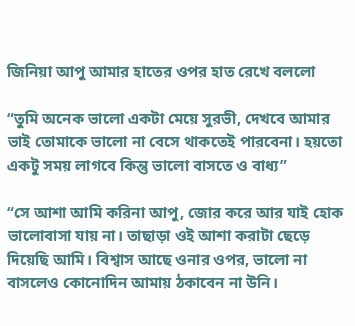জিনিয়া আপু আমার হাতের ওপর হাত রেখে বললো

“তুমি অনেক ভালো একটা মেয়ে সুরভী, দেখবে আমার ভাই তোমাকে ভালো না বেসে থাকতেই পারবেনা। হয়তো একটু সময় লাগবে কিন্তু ভালো বাসতে ও বাধ্য”

“সে আশা আমি করিনা আপু, জোর করে আর যাই হোক ভালোবাসা যায় না। তাছাড়া ওই আশা করাটা ছেড়ে দিয়েছি আমি। বিশ্বাস আছে ওনার ওপর, ভালো না বাসলেও কোনোদিন আমায় ঠকাবেন না উনি।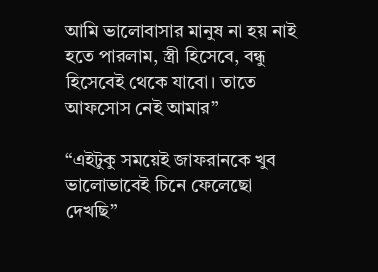আমি ভালোবাসার মানুষ না হয় নাই হতে পারলাম, স্ত্রী হিসেবে, বন্ধু হিসেবেই থেকে যাবো। তাতে আফসোস নেই আমার”

“এইটুকু সময়েই জাফরানকে খুব ভালোভাবেই চিনে ফেলেছো দেখছি”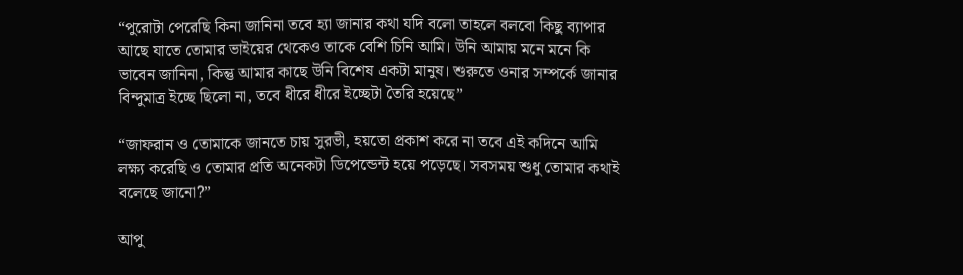“পুরোটা পেরেছি কিনা জানিনা তবে হ্যা জানার কথা যদি বলো তাহলে বলবো কিছু ব্যাপার আছে যাতে তোমার ভাইয়ের থেকেও তাকে বেশি চিনি আমি। উনি আমায় মনে মনে কি ভাবেন জানিনা, কিন্তু আমার কাছে উনি বিশেষ একটা মানুষ। শুরুতে ওনার সম্পর্কে জানার বিন্দুমাত্র ইচ্ছে ছিলো না, তবে ধীরে ধীরে ইচ্ছেটা তৈরি হয়েছে”

“জাফরান ও তোমাকে জানতে চায় সুরভী, হয়তো প্রকাশ করে না তবে এই কদিনে আমি লক্ষ্য করেছি ও তোমার প্রতি অনেকটা ডিপেন্ডেন্ট হয়ে পড়েছে। সবসময় শুধু তোমার কথাই বলেছে জানো?”

আপু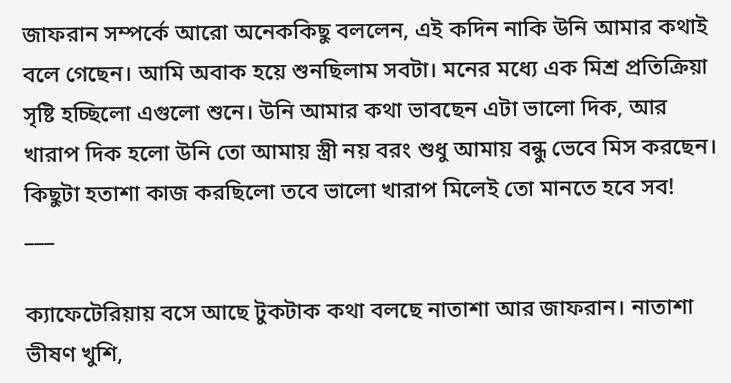জাফরান সম্পর্কে আরো অনেককিছু বললেন, এই কদিন নাকি উনি আমার কথাই বলে গেছেন। আমি অবাক হয়ে শুনছিলাম সবটা। মনের মধ্যে এক মিশ্র প্রতিক্রিয়া সৃষ্টি হচ্ছিলো এগুলো শুনে। উনি আমার কথা ভাবছেন এটা ভালো দিক, আর খারাপ দিক হলো উনি তো আমায় স্ত্রী নয় বরং শুধু আমায় বন্ধু ভেবে মিস করছেন। কিছুটা হতাশা কাজ করছিলো তবে ভালো খারাপ মিলেই তো মানতে হবে সব!
___

ক্যাফেটেরিয়ায় বসে আছে টুকটাক কথা বলছে নাতাশা আর জাফরান। নাতাশা ভীষণ খুশি,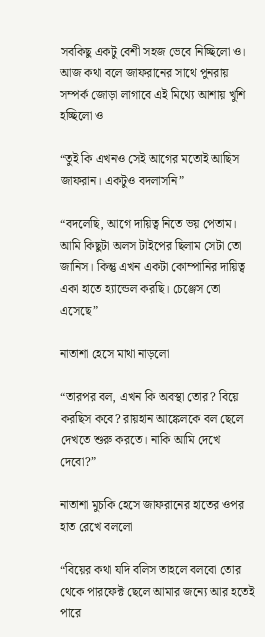সবকিছু একটু বেশী সহজ ভেবে নিচ্ছিলো ও। আজ কথা বলে জাফরানের সাথে পুনরায় সম্পর্ক জোড়া লাগাবে এই মিথ্যে আশায় খুশি হচ্ছিলো ও

“তুই কি এখনও সেই আগের মতোই আছিস জাফরান। একটুও বদলাসনি”

“বদলেছি, আগে দায়িত্ব নিতে ভয় পেতাম। আমি কিছুটা অলস টাইপের ছিলাম সেটা তো জানিস। কিন্তু এখন একটা কোম্পানির দায়িত্ব একা হাতে হ্যান্ডেল করছি। চেঞ্জেস তো এসেছে”

নাতাশা হেসে মাথা নাড়লো

“তারপর বল, এখন কি অবস্থা তোর? বিয়ে করছিস কবে? রায়হান আঙ্কেলকে বল ছেলে দেখতে শুরু করতে। নাকি আমি দেখে দেবো?”

নাতাশা মুচকি হেসে জাফরানের হাতের ওপর হাত রেখে বললো

“বিয়ের কথা যদি বলিস তাহলে বলবো তোর থেকে পারফেক্ট ছেলে আমার জন্যে আর হতেই পারে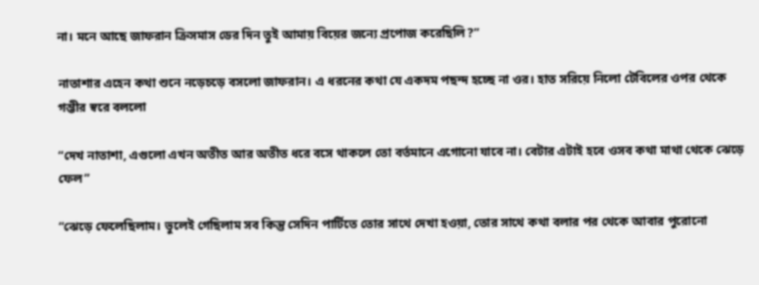না। মনে আছে জাফরান ক্রিসমাস ডের দিন তুই আমায় বিয়ের জন্যে প্রপোজ করেছিলি?”

নাতাশার এহেন কথা শুনে নড়েচড়ে বসলো জাফরান। এ ধরনের কথা যে একদম পছন্দ হচ্ছে না ওর। হাত সরিয়ে নিলো টেবিলের ওপর থেকে গম্ভীর স্বরে বললো

“দেখ নাতাশা, এগুলো এখন অতীত আর অতীত ধরে বসে থাকলে তো বর্তমানে এগোনো যাবে না। বেটার এটাই হবে ওসব কথা মাথা থেকে ঝেড়ে ফেল”

“ঝেড়ে ফেলেছিলাম। ভুলেই গেছিলাম সব কিন্তু সেদিন পার্টিতে তোর সাথে দেখা হওয়া, তোর সাথে কথা বলার পর থেকে আবার পুরোনো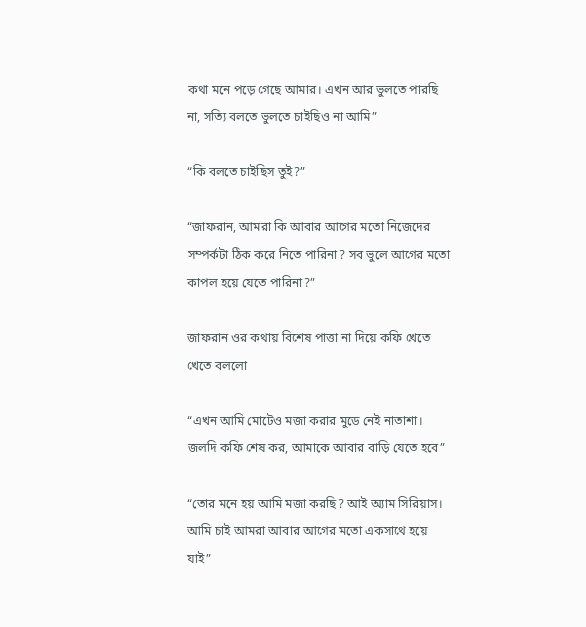কথা মনে পড়ে গেছে আমার। এখন আর ভুলতে পারছি না, সত্যি বলতে ভুলতে চাইছিও না আমি”

“কি বলতে চাইছিস তুই?”

“জাফরান, আমরা কি আবার আগের মতো নিজেদের সম্পর্কটা ঠিক করে নিতে পারিনা? সব ভুলে আগের মতো কাপল হয়ে যেতে পারিনা?”

জাফরান ওর কথায় বিশেষ পাত্তা না দিয়ে কফি খেতে খেতে বললো

“এখন আমি মোটেও মজা করার মুডে নেই নাতাশা। জলদি কফি শেষ কর, আমাকে আবার বাড়ি যেতে হবে”

“তোর মনে হয় আমি মজা করছি? আই অ্যাম সিরিয়াস। আমি চাই আমরা আবার আগের মতো একসাথে হয়ে যাই”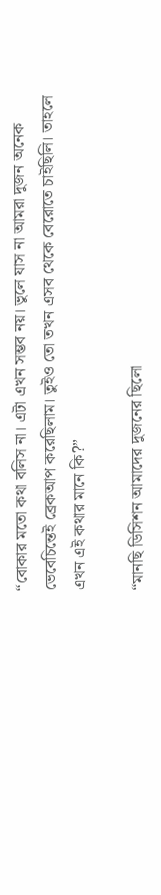“বোকার মতো কথা বলিস না। এটা এখন সম্ভব নয়। ভুলে যাস না আমরা দুজন অনেক ভেবেচিন্তেই ব্রেকআপ করেছিলাম। তুইও তো তখন এসব থেকে বেরোতে চাইছিলি। তাহলে এখন এই কথার মানে কি?”

“মানছি ডিসিশন আমাদের দুজনের ছিলো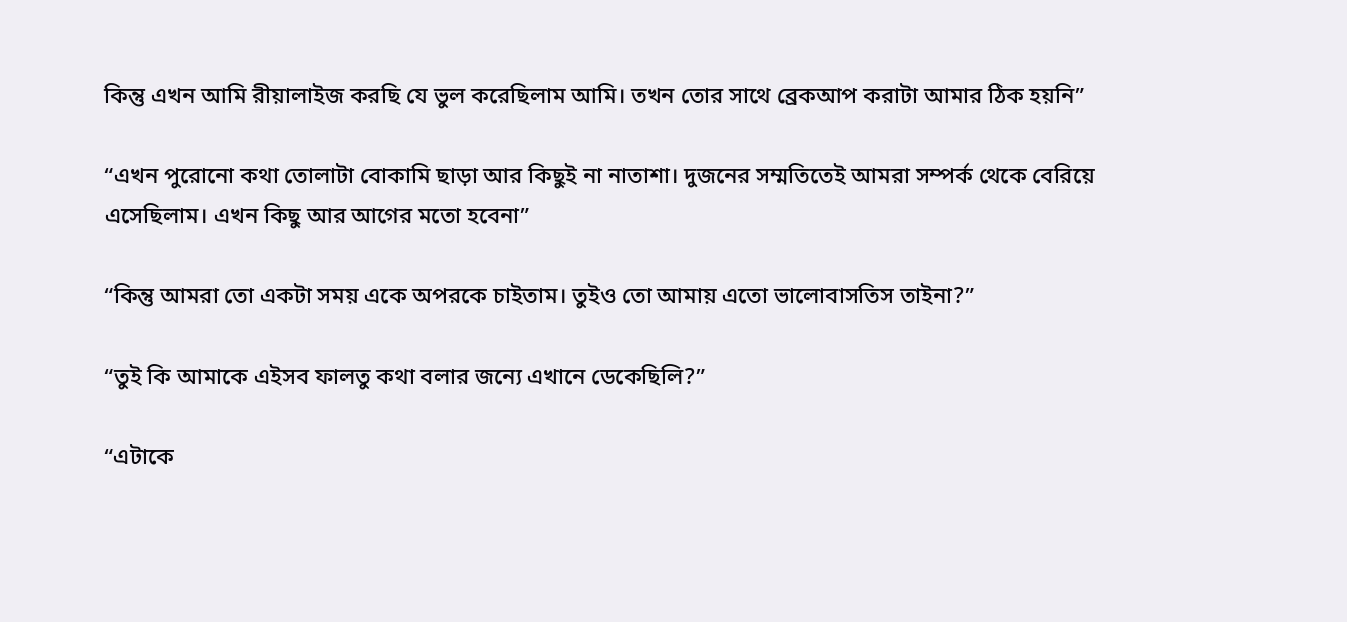কিন্তু এখন আমি রীয়ালাইজ করছি যে ভুল করেছিলাম আমি। তখন তোর সাথে ব্রেকআপ করাটা আমার ঠিক হয়নি”

“এখন পুরোনো কথা তোলাটা বোকামি ছাড়া আর কিছুই না নাতাশা। দুজনের সম্মতিতেই আমরা সম্পর্ক থেকে বেরিয়ে এসেছিলাম। এখন কিছু আর আগের মতো হবেনা”

“কিন্তু আমরা তো একটা সময় একে অপরকে চাইতাম। তুইও তো আমায় এতো ভালোবাসতিস তাইনা?”

“তুই কি আমাকে এইসব ফালতু কথা বলার জন্যে এখানে ডেকেছিলি?”

“এটাকে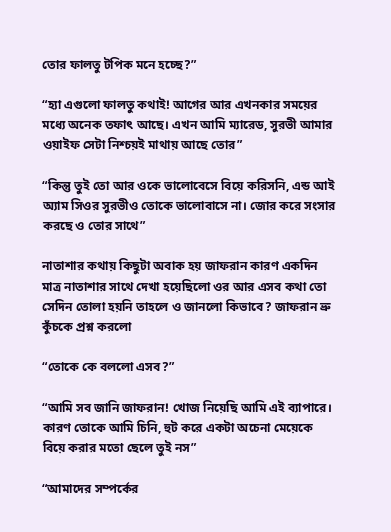তোর ফালতু টপিক মনে হচ্ছে?”

“হ্যা এগুলো ফালতু কথাই! আগের আর এখনকার সময়ের মধ্যে অনেক তফাৎ আছে। এখন আমি ম্যারেড, সুরভী আমার ওয়াইফ সেটা নিশ্চয়ই মাথায় আছে তোর”

“কিন্তু তুই তো আর ওকে ভালোবেসে বিয়ে করিসনি, এন্ড আই অ্যাম সিওর সুরভীও তোকে ভালোবাসে না। জোর করে সংসার করছে ও তোর সাথে”

নাতাশার কথায় কিছুটা অবাক হয় জাফরান কারণ একদিন মাত্র নাতাশার সাথে দেখা হয়েছিলো ওর আর এসব কথা তো সেদিন তোলা হয়নি তাহলে ও জানলো কিভাবে? জাফরান ভ্রু কুঁচকে প্রশ্ন করলো

“তোকে কে বললো এসব?”

“আমি সব জানি জাফরান! খোজ নিয়েছি আমি এই ব্যাপারে। কারণ তোকে আমি চিনি, হুট করে একটা অচেনা মেয়েকে বিয়ে করার মতো ছেলে তুই নস”

“আমাদের সম্পর্কের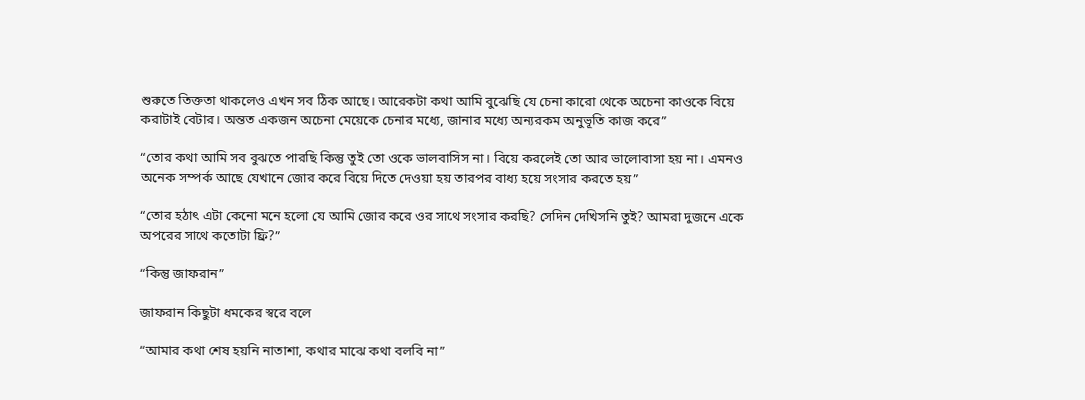শুরুতে তিক্ততা থাকলেও এখন সব ঠিক আছে। আরেকটা কথা আমি বুঝেছি যে চেনা কারো থেকে অচেনা কাওকে বিয়ে করাটাই বেটার। অন্তত একজন অচেনা মেয়েকে চেনার মধ্যে, জানার মধ্যে অন্যরকম অনুভূতি কাজ করে”

“তোর কথা আমি সব বুঝতে পারছি কিন্তু তুই তো ওকে ভালবাসিস না। বিয়ে করলেই তো আর ভালোবাসা হয় না। এমনও অনেক সম্পর্ক আছে যেখানে জোর করে বিয়ে দিতে দেওয়া হয় তারপর বাধ্য হয়ে সংসার করতে হয়”

“তোর হঠাৎ এটা কেনো মনে হলো যে আমি জোর করে ওর সাথে সংসার করছি? সেদিন দেখিসনি তুই? আমরা দুজনে একে অপরের সাথে কতোটা ফ্রি?”

“কিন্তু জাফরান”

জাফরান কিছুটা ধমকের স্বরে বলে

“আমার কথা শেষ হয়নি নাতাশা, কথার মাঝে কথা বলবি না”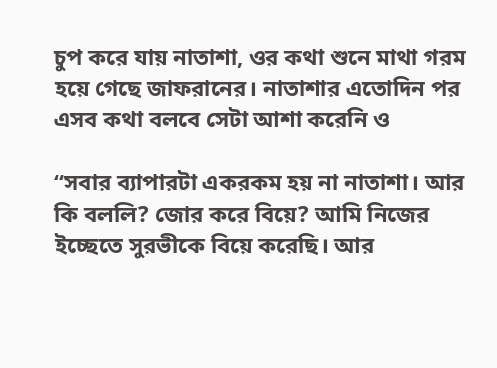চুপ করে যায় নাতাশা, ওর কথা শুনে মাথা গরম হয়ে গেছে জাফরানের। নাতাশার এতোদিন পর এসব কথা বলবে সেটা আশা করেনি ও

“সবার ব্যাপারটা একরকম হয় না নাতাশা। আর কি বললি? জোর করে বিয়ে? আমি নিজের ইচ্ছেতে সুরভীকে বিয়ে করেছি। আর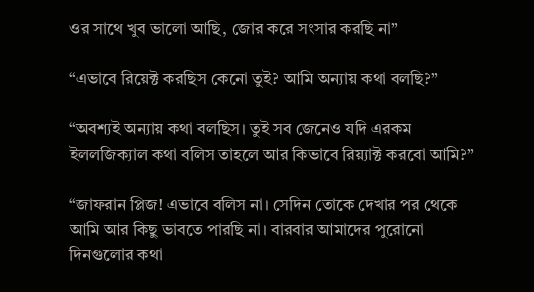ওর সাথে খুব ভালো আছি, জোর করে সংসার করছি না”

“এভাবে রিয়েক্ট করছিস কেনো তুই? আমি অন্যায় কথা বলছি?”

“অবশ্যই অন্যায় কথা বলছিস। তুই সব জেনেও যদি এরকম ইললজিক্যাল কথা বলিস তাহলে আর কিভাবে রিয়্যাক্ট করবো আমি?”

“জাফরান প্লিজ! এভাবে বলিস না। সেদিন তোকে দেখার পর থেকে আমি আর কিছু ভাবতে পারছি না। বারবার আমাদের পুরোনো দিনগুলোর কথা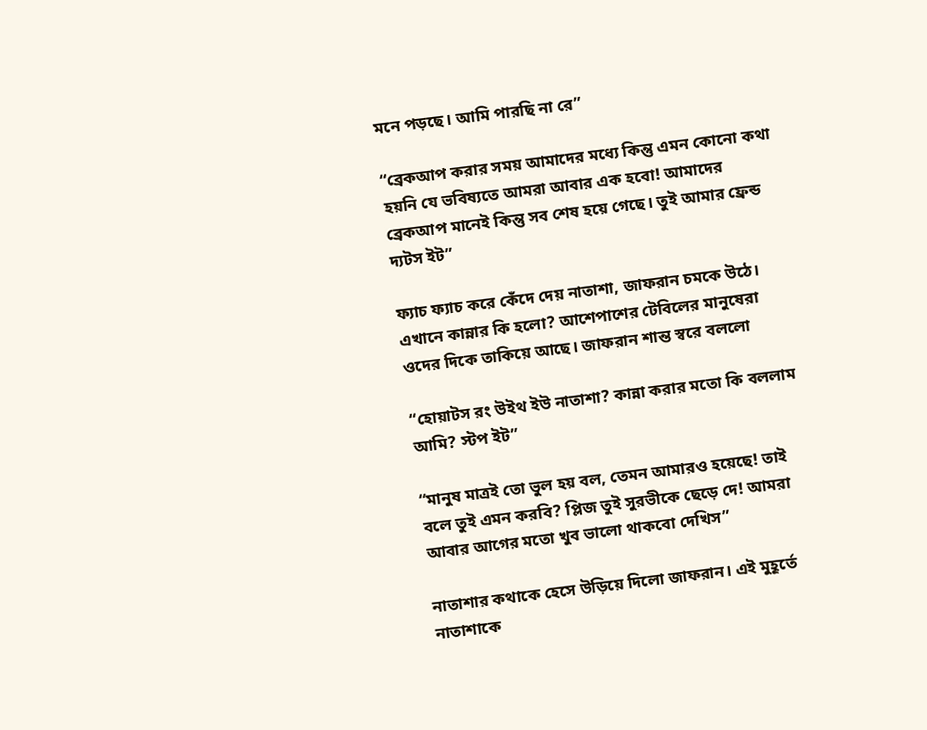মনে পড়ছে। আমি পারছি না রে”

“ব্রেকআপ করার সময় আমাদের মধ্যে কিন্তু এমন কোনো কথা হয়নি যে ভবিষ্যতে আমরা আবার এক হবো! আমাদের ব্রেকআপ মানেই কিন্তু সব শেষ হয়ে গেছে। তুই আমার ফ্রেন্ড দ্যটস ইট”

ফ্যাচ ফ্যাচ করে কেঁদে দেয় নাতাশা, জাফরান চমকে উঠে। এখানে কান্নার কি হলো? আশেপাশের টেবিলের মানুষেরা ওদের দিকে তাকিয়ে আছে। জাফরান শান্ত স্বরে বললো

“হোয়াটস রং উইথ ইউ নাতাশা? কান্না করার মতো কি বললাম আমি? স্টপ ইট”

“মানুষ মাত্রই তো ভুল হয় বল, তেমন আমারও হয়েছে! তাই বলে তুই এমন করবি? প্লিজ তুই সুরভীকে ছেড়ে দে! আমরা আবার আগের মতো খুব ভালো থাকবো দেখিস”

নাতাশার কথাকে হেসে উড়িয়ে দিলো জাফরান। এই মুহূর্তে নাতাশাকে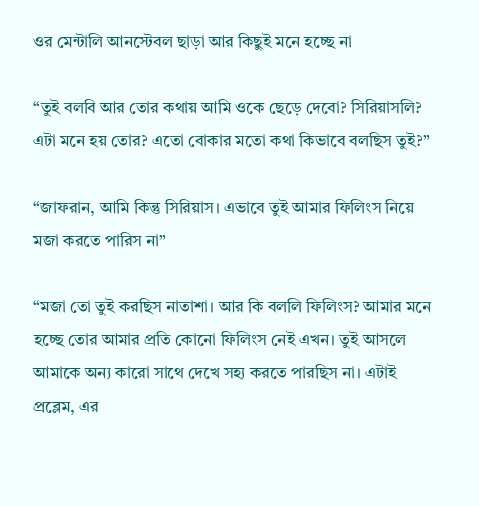ওর মেন্টালি আনস্টেবল ছাড়া আর কিছুই মনে হচ্ছে না

“তুই বলবি আর তোর কথায় আমি ওকে ছেড়ে দেবো? সিরিয়াসলি? এটা মনে হয় তোর? এতো বোকার মতো কথা কিভাবে বলছিস তুই?”

“জাফরান, আমি কিন্তু সিরিয়াস। এভাবে তুই আমার ফিলিংস নিয়ে মজা করতে পারিস না”

“মজা তো তুই করছিস নাতাশা। আর কি বললি ফিলিংস? আমার মনে হচ্ছে তোর আমার প্রতি কোনো ফিলিংস নেই এখন। তুই আসলে আমাকে অন্য কারো সাথে দেখে সহ্য করতে পারছিস না। এটাই প্রব্লেম, এর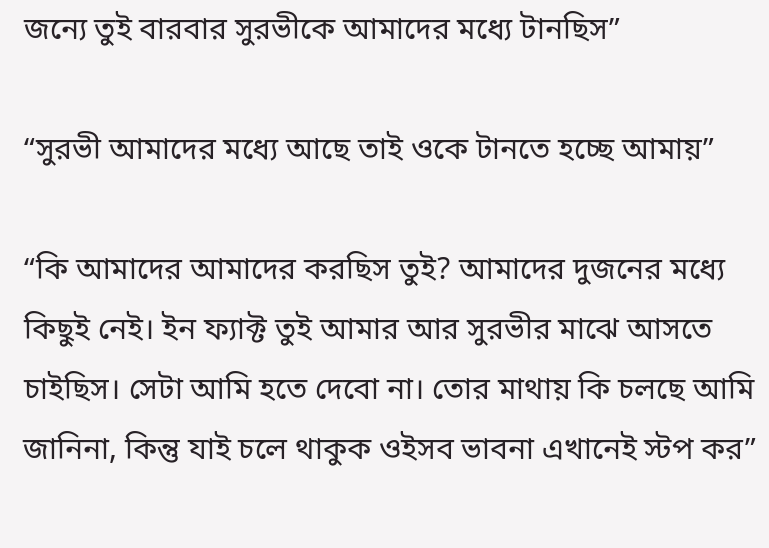জন্যে তুই বারবার সুরভীকে আমাদের মধ্যে টানছিস”

“সুরভী আমাদের মধ্যে আছে তাই ওকে টানতে হচ্ছে আমায়”

“কি আমাদের আমাদের করছিস তুই? আমাদের দুজনের মধ্যে কিছুই নেই। ইন ফ্যাক্ট তুই আমার আর সুরভীর মাঝে আসতে চাইছিস। সেটা আমি হতে দেবো না। তোর মাথায় কি চলছে আমি জানিনা, কিন্তু যাই চলে থাকুক ওইসব ভাবনা এখানেই স্টপ কর”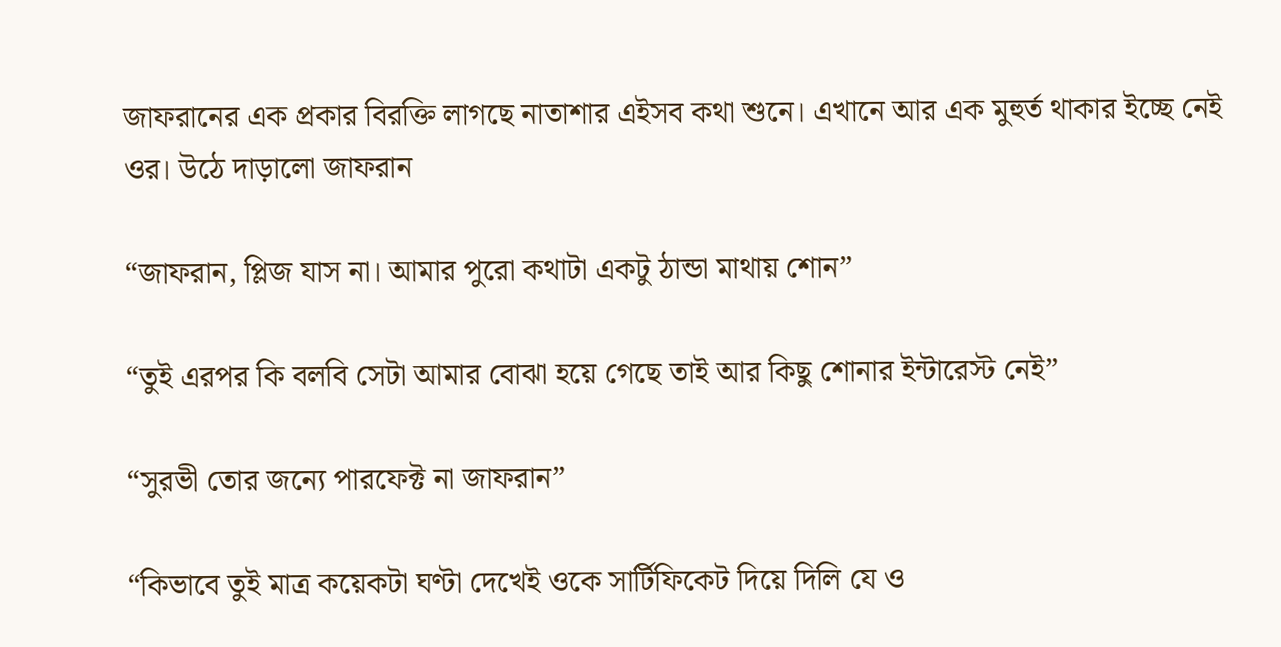জাফরানের এক প্রকার বিরক্তি লাগছে নাতাশার এইসব কথা শুনে। এখানে আর এক মুহুর্ত থাকার ইচ্ছে নেই ওর। উঠে দাড়ালো জাফরান

“জাফরান, প্লিজ যাস না। আমার পুরো কথাটা একটু ঠান্ডা মাথায় শোন”

“তুই এরপর কি বলবি সেটা আমার বোঝা হয়ে গেছে তাই আর কিছু শোনার ইন্টারেস্ট নেই”

“সুরভী তোর জন্যে পারফেক্ট না জাফরান”

“কিভাবে তুই মাত্র কয়েকটা ঘণ্টা দেখেই ওকে সার্টিফিকেট দিয়ে দিলি যে ও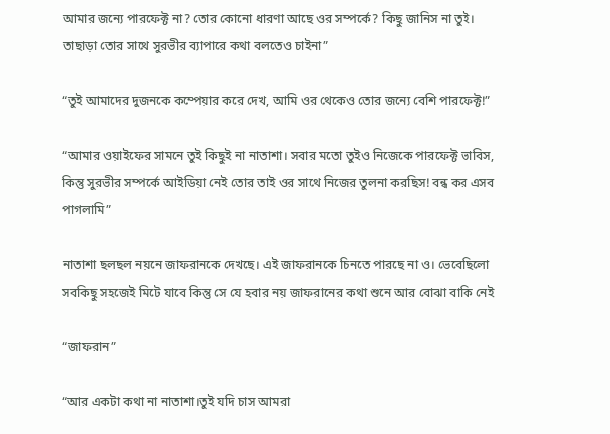আমার জন্যে পারফেক্ট না? তোর কোনো ধারণা আছে ওর সম্পর্কে? কিছু জানিস না তুই। তাছাড়া তোর সাথে সুরভীর ব্যাপারে কথা বলতেও চাইনা”

“তুই আমাদের দুজনকে কম্পেয়ার করে দেখ, আমি ওর থেকেও তোর জন্যে বেশি পারফেক্ট!”

“আমার ওয়াইফের সামনে তুই কিছুই না নাতাশা। সবার মতো তুইও নিজেকে পারফেক্ট ভাবিস, কিন্তু সুরভীর সম্পর্কে আইডিয়া নেই তোর তাই ওর সাথে নিজের তুলনা করছিস! বন্ধ কর এসব পাগলামি”

নাতাশা ছলছল নয়নে জাফরানকে দেখছে। এই জাফরানকে চিনতে পারছে না ও। ভেবেছিলো সবকিছু সহজেই মিটে যাবে কিন্তু সে যে হবার নয় জাফরানের কথা শুনে আর বোঝা বাকি নেই

“জাফরান”

“আর একটা কথা না নাতাশা।তুই যদি চাস আমরা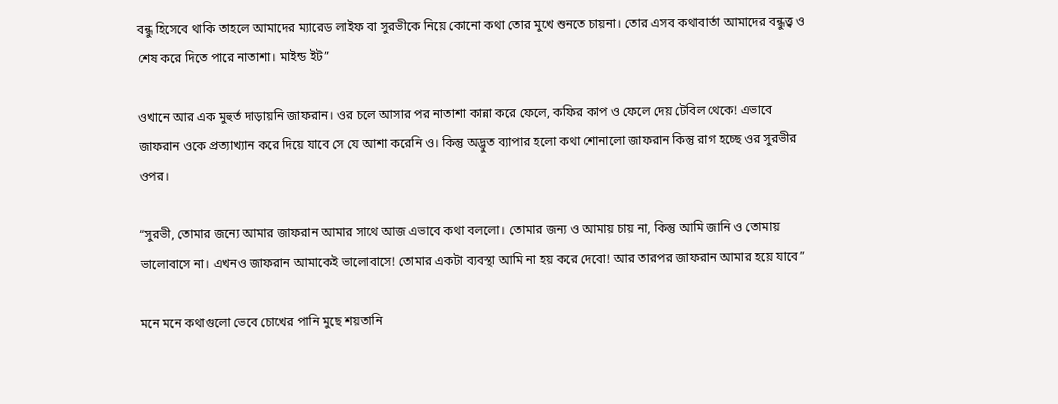বন্ধু হিসেবে থাকি তাহলে আমাদের ম্যারেড লাইফ বা সুরভীকে নিয়ে কোনো কথা তোর মুখে শুনতে চায়না। তোর এসব কথাবার্তা আমাদের বন্ধুত্ত্ব ও শেষ করে দিতে পারে নাতাশা। মাইন্ড ইট”

ওখানে আর এক মুহুর্ত দাড়ায়নি জাফরান। ওর চলে আসার পর নাতাশা কান্না করে ফেলে, কফির কাপ ও ফেলে দেয় টেবিল থেকে! এভাবে জাফরান ওকে প্রত্যাখ্যান করে দিয়ে যাবে সে যে আশা করেনি ও। কিন্তু অদ্ভুত ব্যাপার হলো কথা শোনালো জাফরান কিন্তু রাগ হচ্ছে ওর সুরভীর ওপর।

“সুরভী, তোমার জন্যে আমার জাফরান আমার সাথে আজ এভাবে কথা বললো। তোমার জন্য ও আমায় চায় না, কিন্তু আমি জানি ও তোমায় ভালোবাসে না। এখনও জাফরান আমাকেই ভালোবাসে! তোমার একটা ব্যবস্থা আমি না হয় করে দেবো! আর তারপর জাফরান আমার হয়ে যাবে”

মনে মনে কথাগুলো ভেবে চোখের পানি মুছে শয়তানি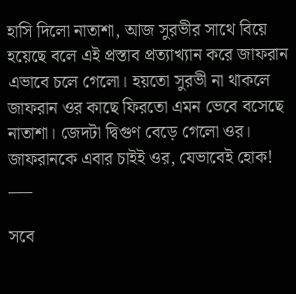হাসি দিলো নাতাশা, আজ সুরভীর সাথে বিয়ে হয়েছে বলে এই প্রস্তাব প্রত্যাখ্যান করে জাফরান এভাবে চলে গেলো। হয়তো সুরভী না থাকলে জাফরান ওর কাছে ফিরতো এমন ভেবে বসেছে নাতাশা। জেদটা দ্বিগুণ বেড়ে গেলো ওর। জাফরানকে এবার চাইই ওর, যেভাবেই হোক!
___

সবে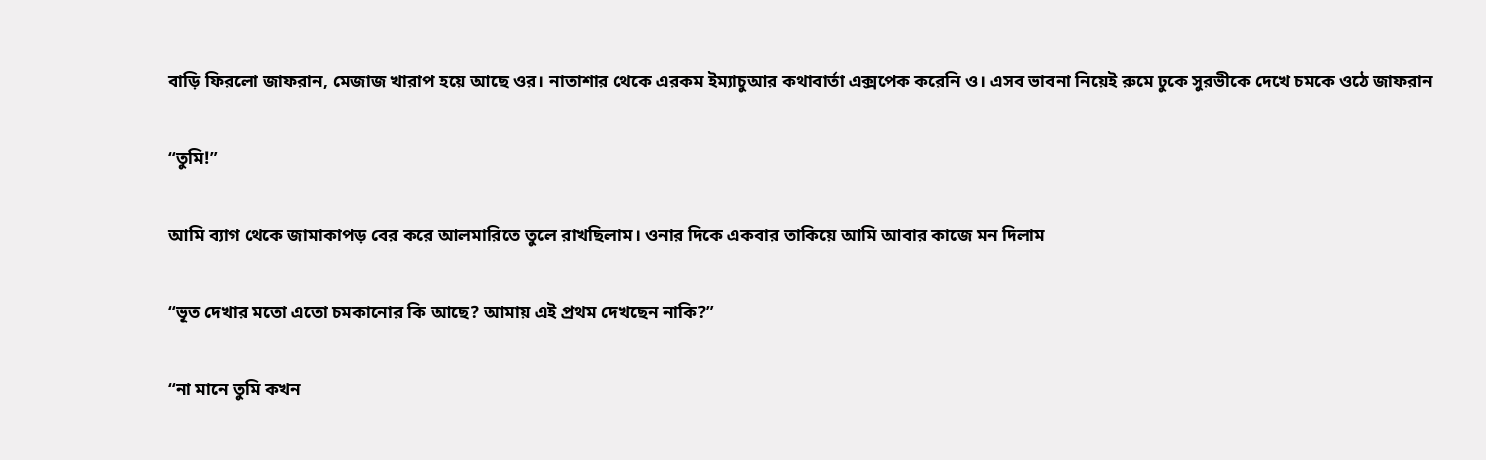বাড়ি ফিরলো জাফরান, মেজাজ খারাপ হয়ে আছে ওর। নাতাশার থেকে এরকম ইম্যাচুআর কথাবার্তা এক্সপেক করেনি ও। এসব ভাবনা নিয়েই রুমে ঢুকে সুরভীকে দেখে চমকে ওঠে জাফরান

“তুমি!”

আমি ব্যাগ থেকে জামাকাপড় বের করে আলমারিতে তুলে রাখছিলাম। ওনার দিকে একবার তাকিয়ে আমি আবার কাজে মন দিলাম

“ভূত দেখার মতো এতো চমকানোর কি আছে? আমায় এই প্রথম দেখছেন নাকি?”

“না মানে তুমি কখন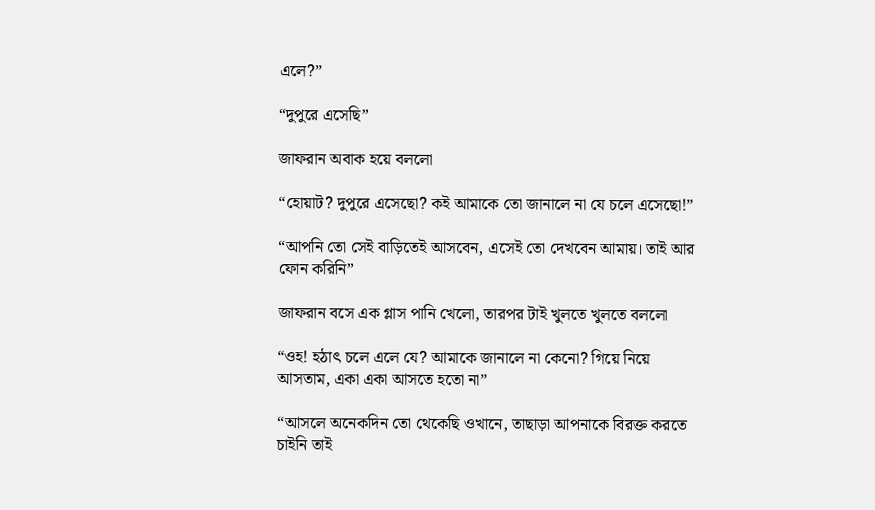এলে?”

“দুপুরে এসেছি”

জাফরান অবাক হয়ে বললো

“হোয়াট? দুপুরে এসেছো? কই আমাকে তো জানালে না যে চলে এসেছো!”

“আপনি তো সেই বাড়িতেই আসবেন, এসেই তো দেখবেন আমায়। তাই আর ফোন করিনি”

জাফরান বসে এক গ্লাস পানি খেলো, তারপর টাই খুলতে খুলতে বললো

“ওহ! হঠাৎ চলে এলে যে? আমাকে জানালে না কেনো? গিয়ে নিয়ে আসতাম, একা একা আসতে হতো না”

“আসলে অনেকদিন তো থেকেছি ওখানে, তাছাড়া আপনাকে বিরক্ত করতে চাইনি তাই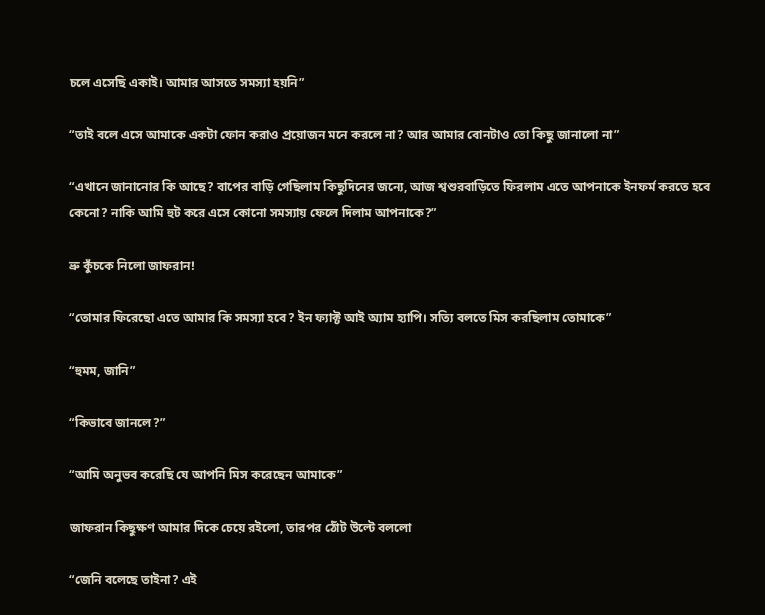চলে এসেছি একাই। আমার আসতে সমস্যা হয়নি”

“তাই বলে এসে আমাকে একটা ফোন করাও প্রয়োজন মনে করলে না? আর আমার বোনটাও তো কিছু জানালো না”

“এখানে জানানোর কি আছে? বাপের বাড়ি গেছিলাম কিছুদিনের জন্যে, আজ শ্বশুরবাড়িতে ফিরলাম এতে আপনাকে ইনফর্ম করতে হবে কেনো? নাকি আমি হুট করে এসে কোনো সমস্যায় ফেলে দিলাম আপনাকে?”

ভ্রু কুঁচকে নিলো জাফরান!

“তোমার ফিরেছো এতে আমার কি সমস্যা হবে? ইন ফ্যাক্ট আই অ্যাম হ্যাপি। সত্যি বলতে মিস করছিলাম তোমাকে”

“হুমম, জানি”

“কিভাবে জানলে?”

“আমি অনুভব করেছি যে আপনি মিস করেছেন আমাকে”

জাফরান কিছুক্ষণ আমার দিকে চেয়ে রইলো, তারপর ঠোঁট উল্টে বললো

“জেনি বলেছে তাইনা? এই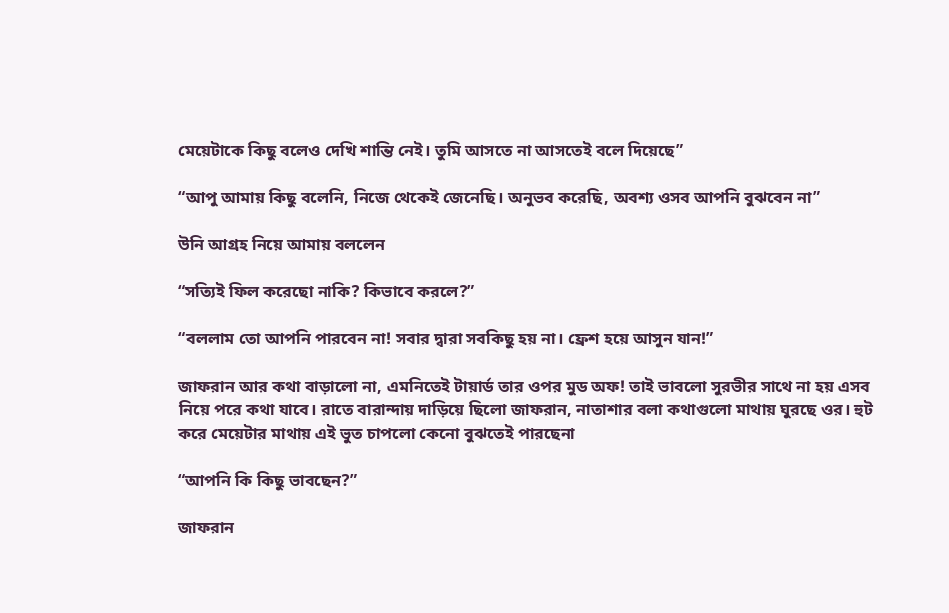মেয়েটাকে কিছু বলেও দেখি শান্তি নেই। তুমি আসতে না আসতেই বলে দিয়েছে”

“আপু আমায় কিছু বলেনি, নিজে থেকেই জেনেছি। অনুভব করেছি, অবশ্য ওসব আপনি বুঝবেন না”

উনি আগ্রহ নিয়ে আমায় বললেন

“সত্যিই ফিল করেছো নাকি? কিভাবে করলে?”

“বললাম তো আপনি পারবেন না! সবার দ্বারা সবকিছু হয় না। ফ্রেশ হয়ে আসুন যান!”

জাফরান আর কথা বাড়ালো না, এমনিতেই টায়ার্ড তার ওপর মুড অফ! তাই ভাবলো সুরভীর সাথে না হয় এসব নিয়ে পরে কথা যাবে। রাতে বারান্দায় দাড়িয়ে ছিলো জাফরান, নাতাশার বলা কথাগুলো মাথায় ঘুরছে ওর। হুট করে মেয়েটার মাথায় এই ভুত চাপলো কেনো বুঝতেই পারছেনা

“আপনি কি কিছু ভাবছেন?”

জাফরান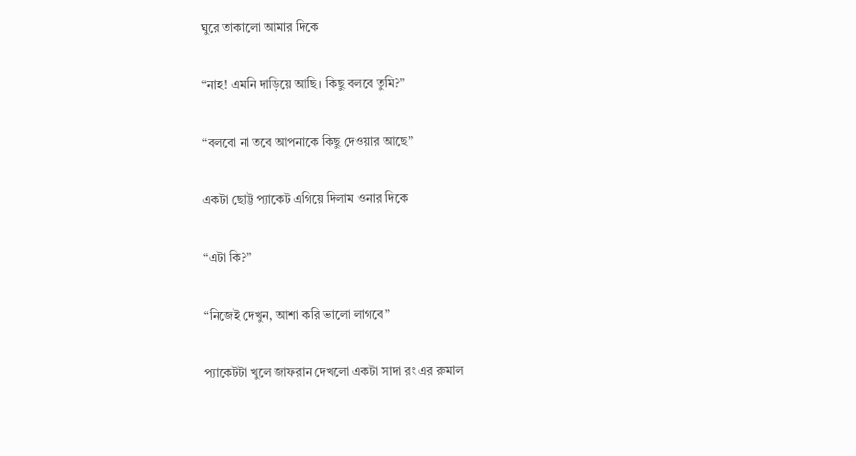ঘুরে তাকালো আমার দিকে

“নাহ! এমনি দাড়িয়ে আছি। কিছু বলবে তুমি?”

“বলবো না তবে আপনাকে কিছু দেওয়ার আছে”

একটা ছোট্ট প্যাকেট এগিয়ে দিলাম ওনার দিকে

“এটা কি?”

“নিজেই দেখুন, আশা করি ভালো লাগবে”

প্যাকেটটা খুলে জাফরান দেখলো একটা সাদা রং এর রুমাল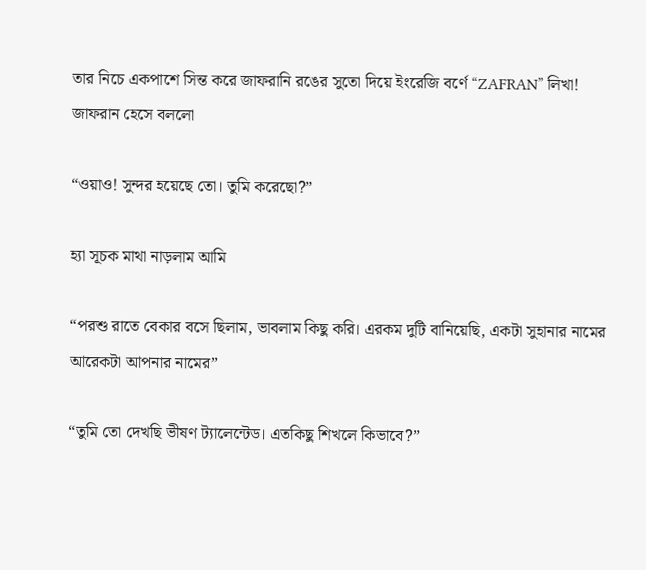তার নিচে একপাশে সিন্ত করে জাফরানি রঙের সুতো দিয়ে ইংরেজি বর্ণে “ZAFRAN” লিখা! জাফরান হেসে বললো

“ওয়াও! সুন্দর হয়েছে তো। তুমি করেছো?”

হ্যা সূচক মাথা নাড়লাম আমি

“পরশু রাতে বেকার বসে ছিলাম, ভাবলাম কিছু করি। এরকম দুটি বানিয়েছি, একটা সুহানার নামের আরেকটা আপনার নামের”

“তুমি তো দেখছি ভীষণ ট্যালেন্টেড। এতকিছু শিখলে কিভাবে?”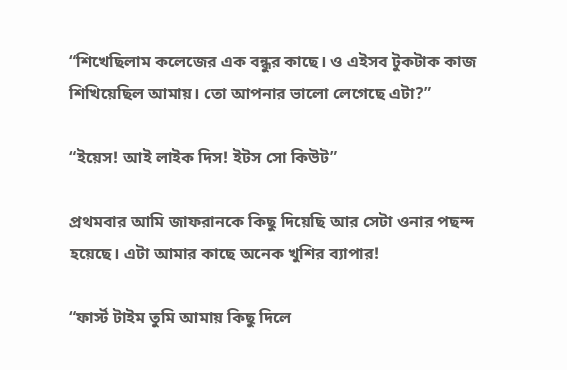“শিখেছিলাম কলেজের এক বন্ধুর কাছে। ও এইসব টুকটাক কাজ শিখিয়েছিল আমায়। তো আপনার ভালো লেগেছে এটা?”

“ইয়েস! আই লাইক দিস! ইটস সো কিউট”

প্রথমবার আমি জাফরানকে কিছু দিয়েছি আর সেটা ওনার পছন্দ হয়েছে। এটা আমার কাছে অনেক খুশির ব্যাপার!

“ফার্স্ট টাইম তুমি আমায় কিছু দিলে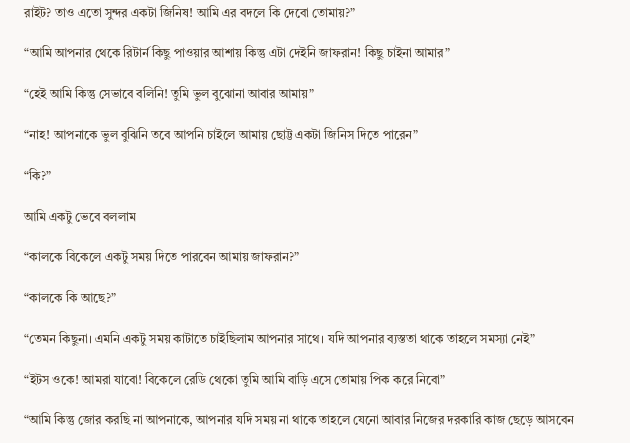রাইট? তাও এতো সুন্দর একটা জিনিষ! আমি এর বদলে কি দেবো তোমায়?”

“আমি আপনার থেকে রিটার্ন কিছু পাওয়ার আশায় কিন্তু এটা দেইনি জাফরান! কিছু চাইনা আমার”

“হেই আমি কিন্তু সেভাবে বলিনি! তুমি ভুল বুঝোনা আবার আমায়”

“নাহ! আপনাকে ভুল বুঝিনি তবে আপনি চাইলে আমায় ছোট্ট একটা জিনিস দিতে পারেন”

“কি?”

আমি একটু ভেবে বললাম

“কালকে বিকেলে একটু সময় দিতে পারবেন আমায় জাফরান?”

“কালকে কি আছে?”

“তেমন কিছুনা। এমনি একটু সময় কাটাতে চাইছিলাম আপনার সাথে। যদি আপনার ব্যস্ততা থাকে তাহলে সমস্যা নেই”

“ইটস ওকে! আমরা যাবো! বিকেলে রেডি থেকো তুমি আমি বাড়ি এসে তোমায় পিক করে নিবো”

“আমি কিন্তু জোর করছি না আপনাকে, আপনার যদি সময় না থাকে তাহলে যেনো আবার নিজের দরকারি কাজ ছেড়ে আসবেন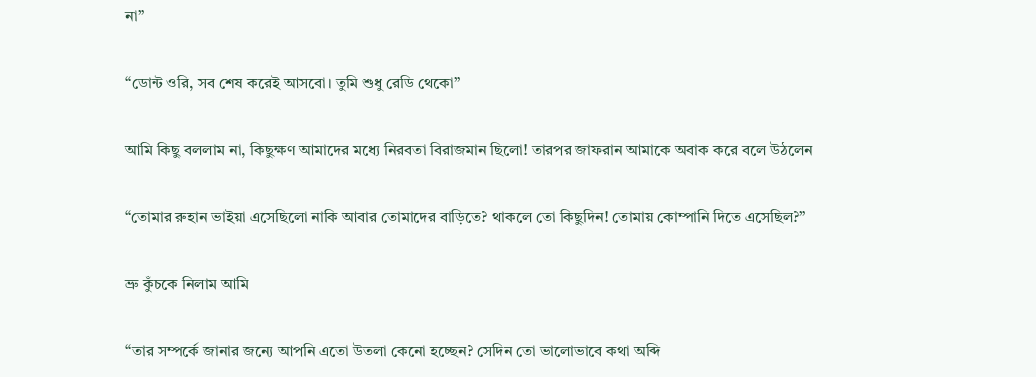না”

“ডোন্ট ওরি, সব শেষ করেই আসবো। তুমি শুধু রেডি থেকো”

আমি কিছু বললাম না, কিছুক্ষণ আমাদের মধ্যে নিরবতা বিরাজমান ছিলো! তারপর জাফরান আমাকে অবাক করে বলে উঠলেন

“তোমার রুহান ভাইয়া এসেছিলো নাকি আবার তোমাদের বাড়িতে? থাকলে তো কিছুদিন! তোমায় কোম্পানি দিতে এসেছিল?”

ভ্রু কুঁচকে নিলাম আমি

“তার সম্পর্কে জানার জন্যে আপনি এতো উতলা কেনো হচ্ছেন? সেদিন তো ভালোভাবে কথা অব্দি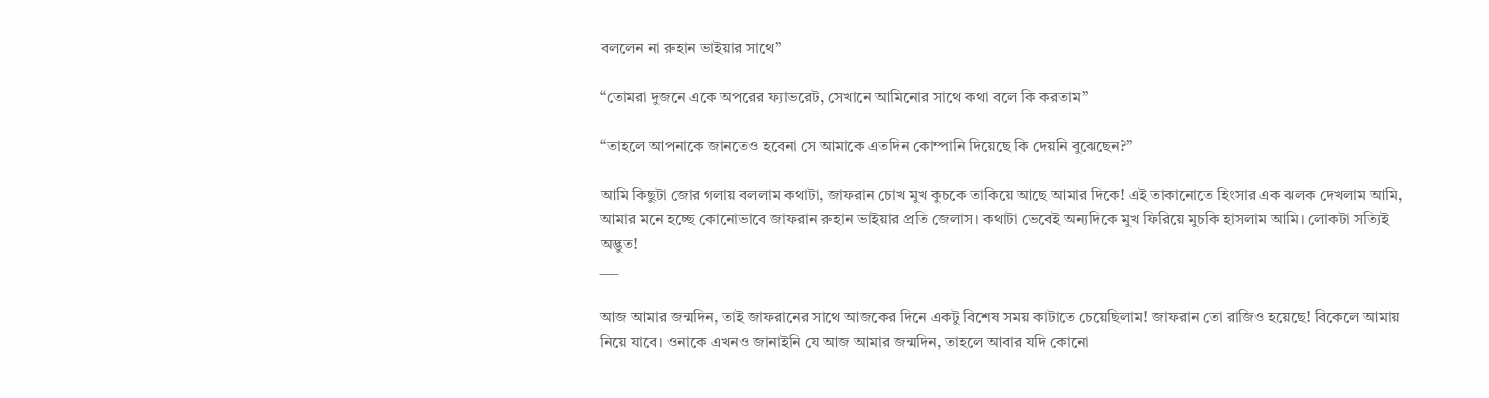বললেন না রুহান ভাইয়ার সাথে”

“তোমরা দুজনে একে অপরের ফ্যাভরেট, সেখানে আমিনোর সাথে কথা বলে কি করতাম”

“তাহলে আপনাকে জানতেও হবেনা সে আমাকে এতদিন কোম্পানি দিয়েছে কি দেয়নি বুঝেছেন?”

আমি কিছুটা জোর গলায় বললাম কথাটা, জাফরান চোখ মুখ কুচকে তাকিয়ে আছে আমার দিকে! এই তাকানোতে হিংসার এক ঝলক দেখলাম আমি, আমার মনে হচ্ছে কোনোভাবে জাফরান রুহান ভাইয়ার প্রতি জেলাস। কথাটা ভেবেই অন্যদিকে মুখ ফিরিয়ে মুচকি হাসলাম আমি। লোকটা সত্যিই অদ্ভুত!
___

আজ আমার জন্মদিন, তাই জাফরানের সাথে আজকের দিনে একটু বিশেষ সময় কাটাতে চেয়েছিলাম! জাফরান তো রাজিও হয়েছে! বিকেলে আমায় নিয়ে যাবে। ওনাকে এখনও জানাইনি যে আজ আমার জন্মদিন, তাহলে আবার যদি কোনো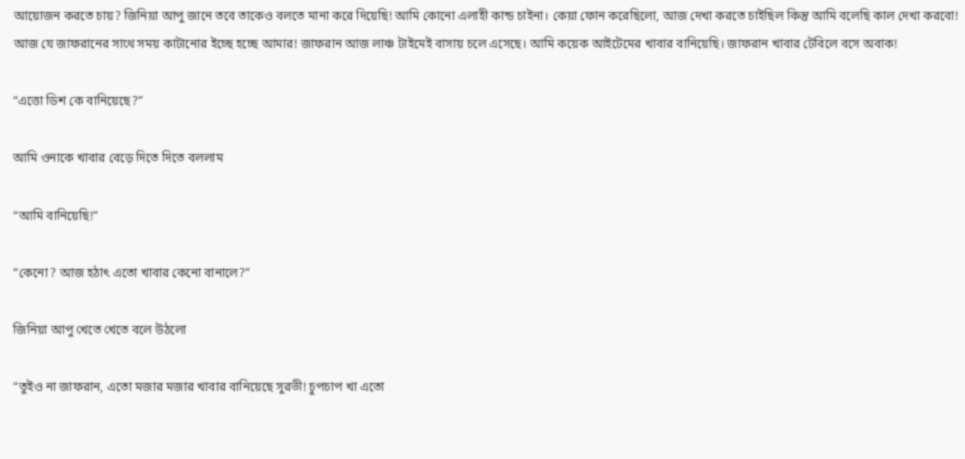আয়োজন করতে চায়? জিনিয়া আপু জানে তবে তাকেও বলতে মানা করে দিয়েছি! আমি কোনো এলাহী কান্ড চাইনা। কেয়া ফোন করেছিলো, আজ দেখা করতে চাইছিল কিন্তু আমি বলেছি কাল দেখা করবো! আজ যে জাফরানের সাথে সময় কাটানোর ইচ্ছে হচ্ছে আমার! জাফরান আজ লাঞ্চ টাইমেই বাসায় চলে এসেছে। আমি কয়েক আইটেমের খাবার বানিয়েছি। জাফরান খাবার টেবিলে বসে অবাক!

“এত্তো ডিশ কে বানিয়েছে?”

আমি ওনাকে খাবার বেড়ে দিতে দিতে বললাম

“আমি বানিয়েছি!”

“কেনো? আজ হঠাৎ এতো খাবার কেনো বানালে?”

জিনিয়া আপু খেতে খেতে বলে উঠলো

“তুইও না জাফরান, এতো মজার মজার খাবার বানিয়েছে সুরভী! চুপচাপ খা এতো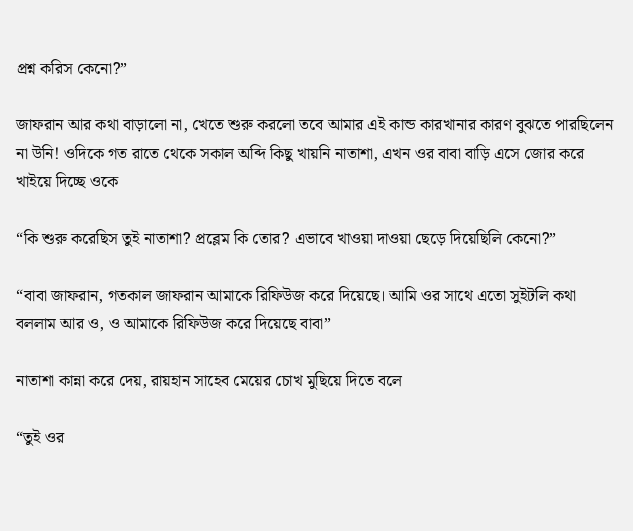প্রশ্ন করিস কেনো?”

জাফরান আর কথা বাড়ালো না, খেতে শুরু করলো তবে আমার এই কান্ড কারখানার কারণ বুঝতে পারছিলেন না উনি! ওদিকে গত রাতে থেকে সকাল অব্দি কিছু খায়নি নাতাশা, এখন ওর বাবা বাড়ি এসে জোর করে খাইয়ে দিচ্ছে ওকে

“কি শুরু করেছিস তুই নাতাশা? প্রব্লেম কি তোর? এভাবে খাওয়া দাওয়া ছেড়ে দিয়েছিলি কেনো?”

“বাবা জাফরান, গতকাল জাফরান আমাকে রিফিউজ করে দিয়েছে। আমি ওর সাথে এতো সুইটলি কথা বললাম আর ও, ও আমাকে রিফিউজ করে দিয়েছে বাবা”

নাতাশা কান্না করে দেয়, রায়হান সাহেব মেয়ের চোখ মুছিয়ে দিতে বলে

“তুই ওর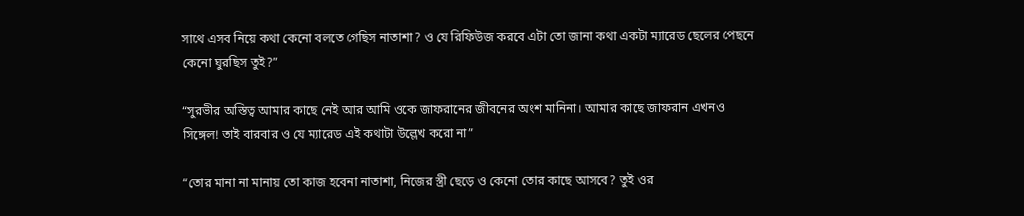সাথে এসব নিয়ে কথা কেনো বলতে গেছিস নাতাশা? ও যে রিফিউজ করবে এটা তো জানা কথা একটা ম্যারেড ছেলের পেছনে কেনো ঘুরছিস তুই?”

“সুরভীর অস্তিত্ব আমার কাছে নেই আর আমি ওকে জাফরানের জীবনের অংশ মানিনা। আমার কাছে জাফরান এখনও সিঙ্গেল! তাই বারবার ও যে ম্যারেড এই কথাটা উল্লেখ করো না”

“তোর মানা না মানায় তো কাজ হবেনা নাতাশা, নিজের স্ত্রী ছেড়ে ও কেনো তোর কাছে আসবে? তুই ওর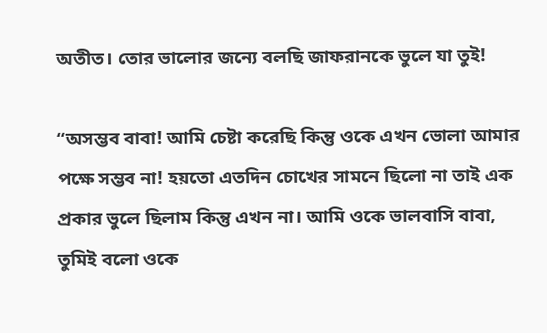অতীত। তোর ভালোর জন্যে বলছি জাফরানকে ভুলে যা তুই!

“অসম্ভব বাবা! আমি চেষ্টা করেছি কিন্তু ওকে এখন ভোলা আমার পক্ষে সম্ভব না! হয়তো এতদিন চোখের সামনে ছিলো না তাই এক প্রকার ভুলে ছিলাম কিন্তু এখন না। আমি ওকে ভালবাসি বাবা, তুমিই বলো ওকে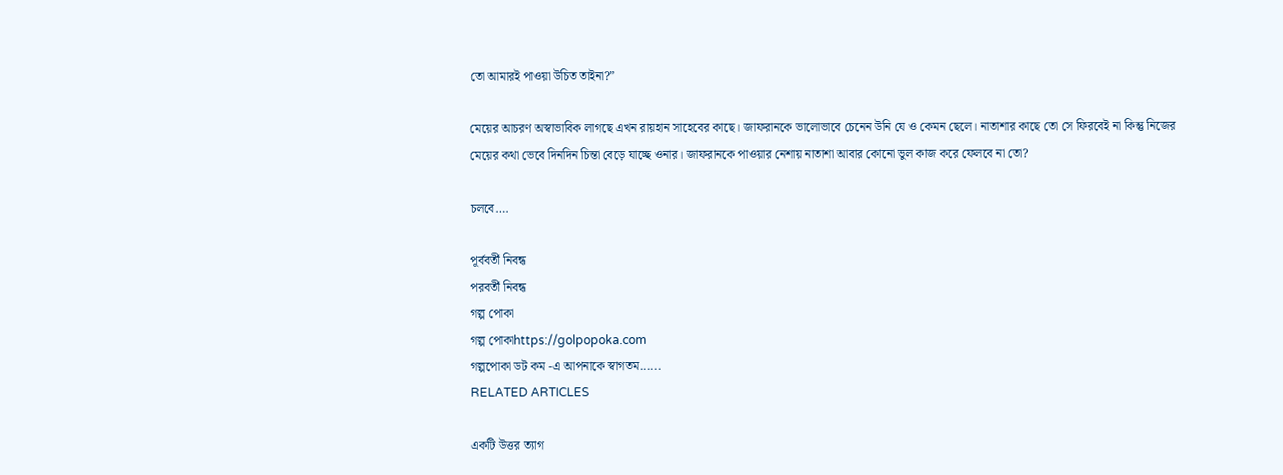তো আমারই পাওয়া উচিত তাইনা?”

মেয়ের আচরণ অস্বাভাবিক লাগছে এখন রায়হান সাহেবের কাছে। জাফরানকে ভালোভাবে চেনেন উনি যে ও কেমন ছেলে। নাতাশার কাছে তো সে ফিরবেই না কিন্তু নিজের মেয়ের কথা ভেবে দিনদিন চিন্তা বেড়ে যাচ্ছে ওনার। জাফরানকে পাওয়ার নেশায় নাতাশা আবার কোনো ভুল কাজ করে ফেলবে না তো?

চলবে….

পূর্ববর্তী নিবন্ধ
পরবর্তী নিবন্ধ
গল্প পোকা
গল্প পোকাhttps://golpopoka.com
গল্পপোকা ডট কম -এ আপনাকে স্বাগতম......
RELATED ARTICLES

একটি উত্তর ত্যাগ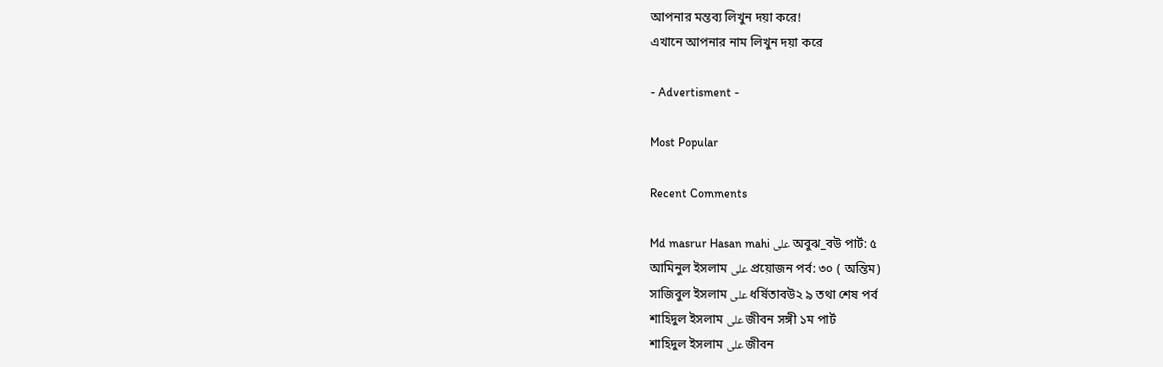আপনার মন্তব্য লিখুন দয়া করে!
এখানে আপনার নাম লিখুন দয়া করে

- Advertisment -

Most Popular

Recent Comments

Md masrur Hasan mahi على অবুঝ_বউ পার্ট: ৫
আমিনুল ইসলাম على প্রয়োজন পর্ব: ৩০ ( অন্তিম)
সাজিবুল ইসলাম على ধর্ষিতাবউ২ ৯ তথা শেষ পর্ব
শাহিদুল ইসলাম على জীবন সঙ্গী ১ম পার্ট
শাহিদুল ইসলাম على জীবন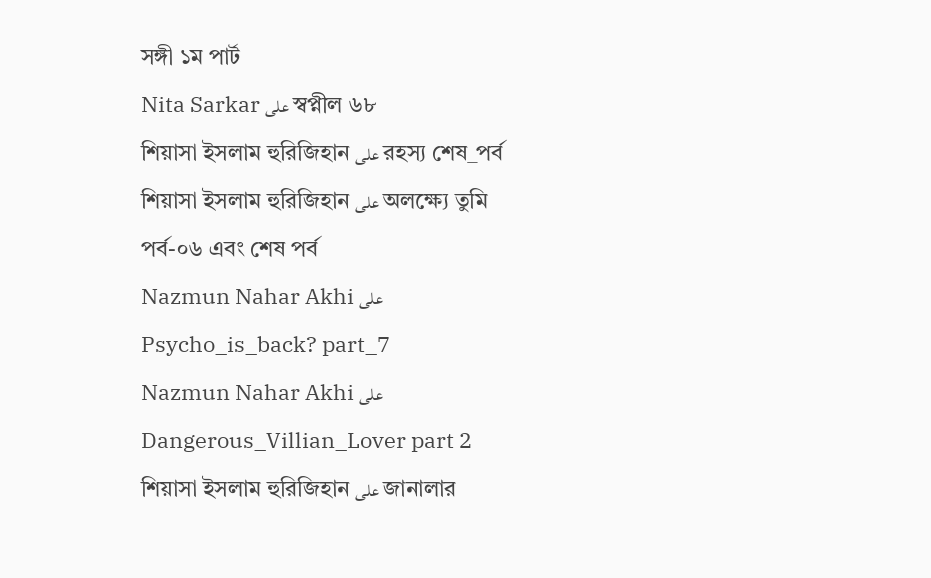সঙ্গী ১ম পার্ট
Nita Sarkar على স্বপ্নীল ৬৮
শিয়াসা ইসলাম হুরিজিহান على রহস্য শেষ_পর্ব
শিয়াসা ইসলাম হুরিজিহান على অলক্ষ্যে তুমি পর্ব-০৬ এবং শেষ পর্ব
Nazmun Nahar Akhi على Psycho_is_back? part_7
Nazmun Nahar Akhi على Dangerous_Villian_Lover part 2
শিয়াসা ইসলাম হুরিজিহান على জানালার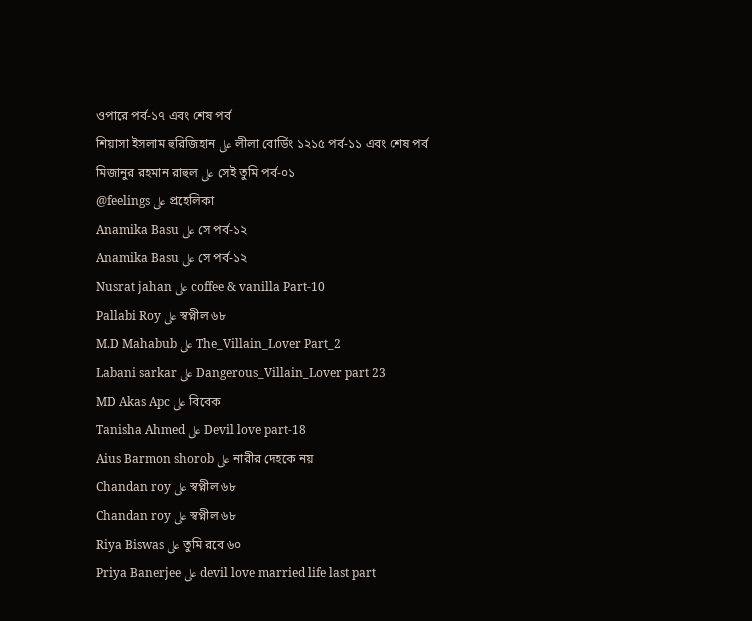ওপারে পর্ব-১৭ এবং শেষ পর্ব
শিয়াসা ইসলাম হুরিজিহান على লীলা বোর্ডিং ১২১৫ পর্ব-১১ এবং শেষ পর্ব
মিজানুর রহমান রাহুল على সেই তুমি পর্ব-০১
@feelings على প্রহেলিকা
Anamika Basu على সে পর্ব-১২
Anamika Basu على সে পর্ব-১২
Nusrat jahan على coffee & vanilla Part-10
Pallabi Roy على স্বপ্নীল ৬৮
M.D Mahabub على The_Villain_Lover Part_2
Labani sarkar على Dangerous_Villain_Lover part 23
MD Akas Apc على বিবেক
Tanisha Ahmed على Devil love part-18
Aius Barmon shorob على নারীর দেহকে নয়
Chandan roy على স্বপ্নীল ৬৮
Chandan roy على স্বপ্নীল ৬৮
Riya Biswas على তুমি রবে ৬০
Priya Banerjee على devil love married life last part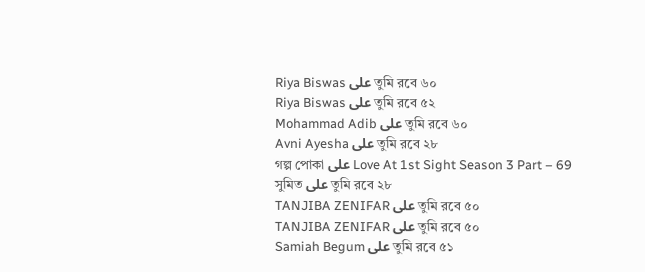Riya Biswas على তুমি রবে ৬০
Riya Biswas على তুমি রবে ৫২
Mohammad Adib على তুমি রবে ৬০
Avni Ayesha على তুমি রবে ২৮
গল্প পোকা على Love At 1st Sight Season 3 Part – 69
সুমিত على তুমি রবে ২৮
TANJIBA ZENIFAR على তুমি রবে ৫০
TANJIBA ZENIFAR على তুমি রবে ৫০
Samiah Begum على তুমি রবে ৫১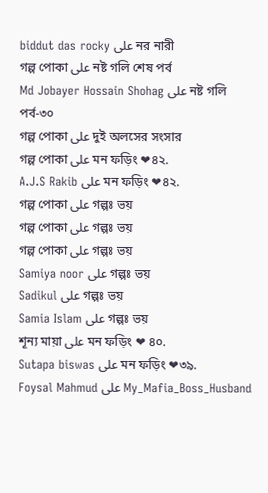biddut das rocky على নর নারী
গল্প পোকা على নষ্ট গলি শেষ পর্ব
Md Jobayer Hossain Shohag على নষ্ট গলি পর্ব-৩০
গল্প পোকা على দুই অলসের সংসার
গল্প পোকা على মন ফড়িং ❤৪২.
A.J.S Rakib على মন ফড়িং ❤৪২.
গল্প পোকা على গল্পঃ ভয়
গল্প পোকা على গল্পঃ ভয়
গল্প পোকা على গল্পঃ ভয়
Samiya noor على গল্পঃ ভয়
Sadikul على গল্পঃ ভয়
Samia Islam على গল্পঃ ভয়
শূন্য মায়া على মন ফড়িং ❤ ৪০.
Sutapa biswas على মন ফড়িং ❤৩৯.
Foysal Mahmud على My_Mafia_Boss_Husband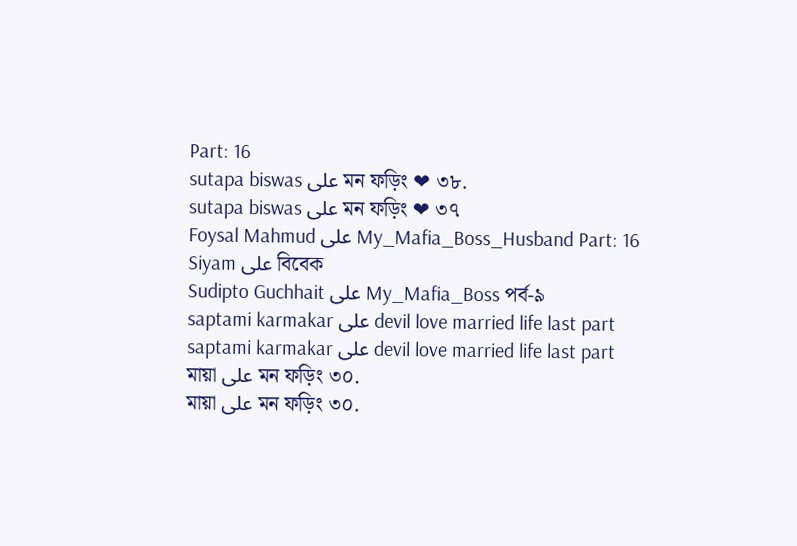Part: 16
sutapa biswas على মন ফড়িং ❤ ৩৮.
sutapa biswas على মন ফড়িং ❤ ৩৭
Foysal Mahmud على My_Mafia_Boss_Husband Part: 16
Siyam على বিবেক
Sudipto Guchhait على My_Mafia_Boss পর্ব-৯
saptami karmakar على devil love married life last part
saptami karmakar على devil love married life last part
মায়া على মন ফড়িং ৩০.
মায়া على মন ফড়িং ৩০.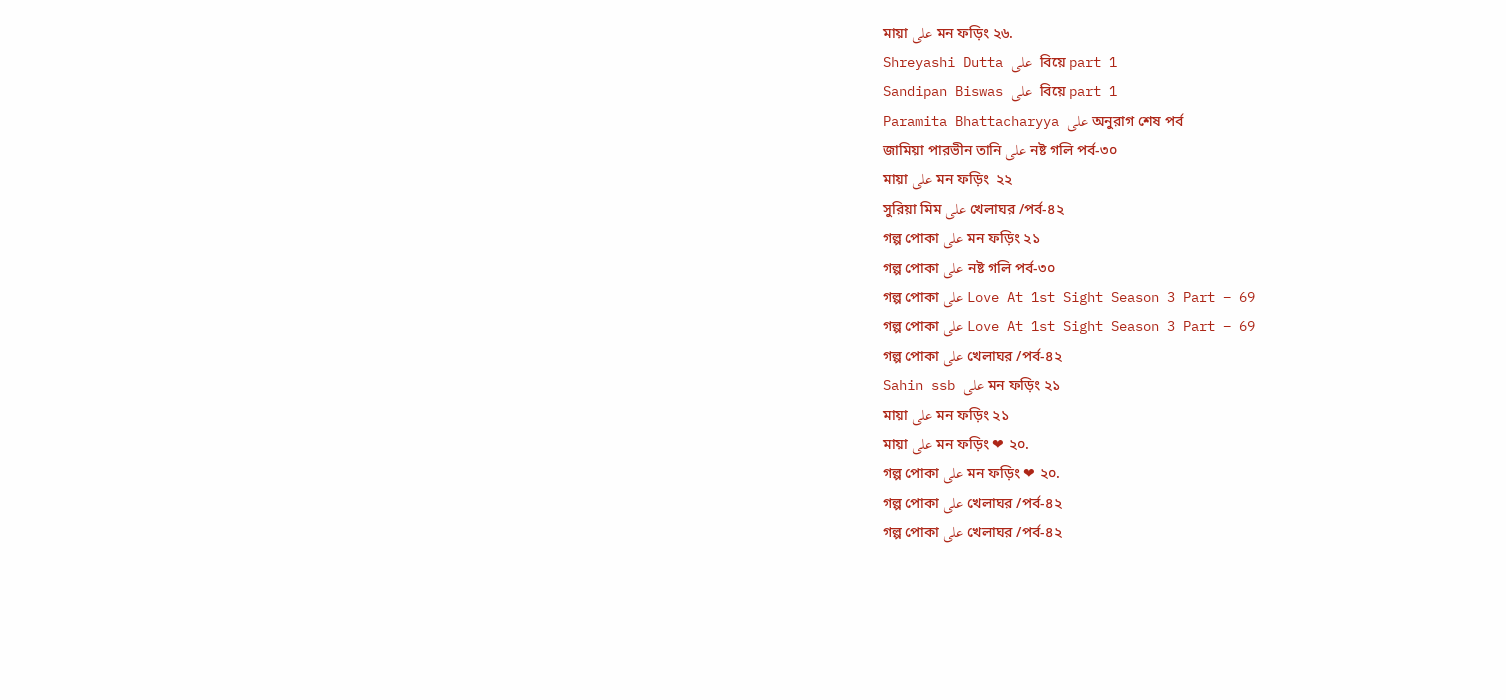মায়া على মন ফড়িং ২৬.
Shreyashi Dutta على  বিয়ে part 1
Sandipan Biswas على  বিয়ে part 1
Paramita Bhattacharyya على অনুরাগ শেষ পর্ব
জামিয়া পারভীন তানি على নষ্ট গলি পর্ব-৩০
মায়া على মন ফড়িং  ২২
সুরিয়া মিম على খেলাঘর /পর্ব-৪২
গল্প পোকা على মন ফড়িং ২১
গল্প পোকা على নষ্ট গলি পর্ব-৩০
গল্প পোকা على Love At 1st Sight Season 3 Part – 69
গল্প পোকা على Love At 1st Sight Season 3 Part – 69
গল্প পোকা على খেলাঘর /পর্ব-৪২
Sahin ssb على মন ফড়িং ২১
মায়া على মন ফড়িং ২১
মায়া على মন ফড়িং ❤ ২০.
গল্প পোকা على মন ফড়িং ❤ ২০.
গল্প পোকা على খেলাঘর /পর্ব-৪২
গল্প পোকা على খেলাঘর /পর্ব-৪২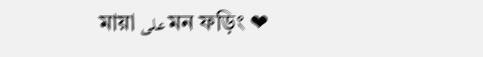মায়া على মন ফড়িং ❤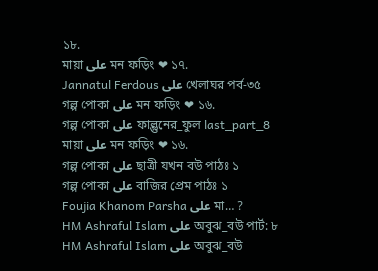১৮.
মায়া على মন ফড়িং ❤ ১৭.
Jannatul Ferdous على খেলাঘর পর্ব-৩৫
গল্প পোকা على মন ফড়িং ❤ ১৬.
গল্প পোকা على ফাল্গুনের_ফুল last_part_8
মায়া على মন ফড়িং ❤ ১৬.
গল্প পোকা على ছাত্রী যখন বউ পাঠঃ ১
গল্প পোকা على বাজির প্রেম পাঠঃ ১
Foujia Khanom Parsha على মা… ?
HM Ashraful Islam على অবুঝ_বউ পার্ট: ৮
HM Ashraful Islam على অবুঝ_বউ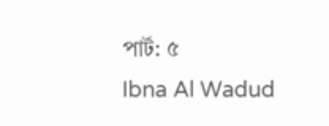পার্ট: ৫
Ibna Al Wadud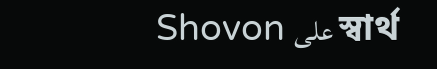Shovon على স্বার্থ